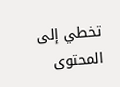تخطي إلى المحتوى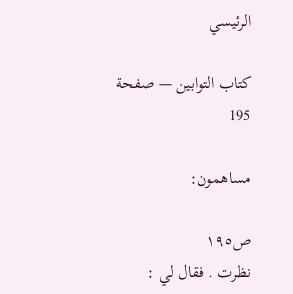الرئيسي

كتاب التوابين — صفحة 195

مساهمون:

ص١٩٥
نظرت . فقال لي :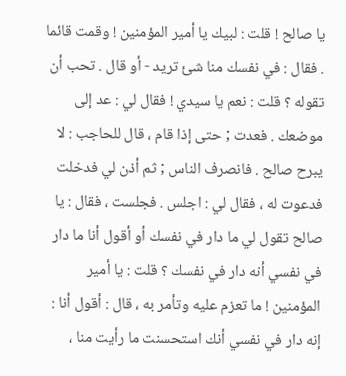يا صالح ! قلت : لبيك يا أمير المؤمنين ! وقمت قائما . فقال : في نفسك منا شئ تريد - أو قال . تحب أن تقوله ؟ قلت : نعم يا سيدي ! فقال لي : عد إلى موضعك . فعدت ; حتى إذا قام ، قال للحاجب : لا يبرح صالح . فانصرف الناس ; ثم أذن لي فدخلت فدعوت له ، فقال لي : اجلس . فجلست ، فقال : يا صالح تقول لي ما دار في نفسك أو أقول أنا ما دار في نفسي أنه دار في نفسك ؟ قلت : يا أمير المؤمنين ! ما تعزم عليه وتأمر به ، قال : أقول أنا : إنه دار في نفسي أنك استحسنت ما رأيت منا ،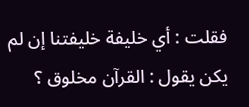فقلت : أي خليفة خليفتنا إن لم يكن يقول : القرآن مخلوق ؟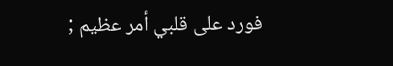فورد على قلبي أمر عظيم ;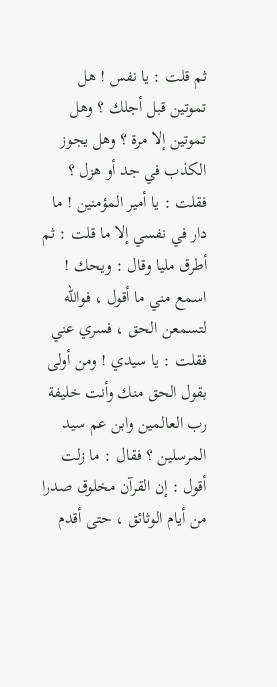ثم قلت : يا نفس ! هل تموتين قبل أجلك ؟ وهل تموتين إلا مرة ؟ وهل يجوز الكذب في جد أو هزل ؟ فقلت : يا أمير المؤمنين ! ما دار في نفسي إلا ما قلت : ثم أطرق مليا وقال : ويحك ! اسمع مني ما أقول ، فوالله لتسمعن الحق ، فسري عني فقلت : يا سيدي ! ومن أولى بقول الحق منك وأنت خليفة رب العالمين وابن عم سيد المرسلين ؟ فقال : ما زلت أقول : إن القرآن مخلوق صدرا من أيام الوثائق ، حتى أقدم